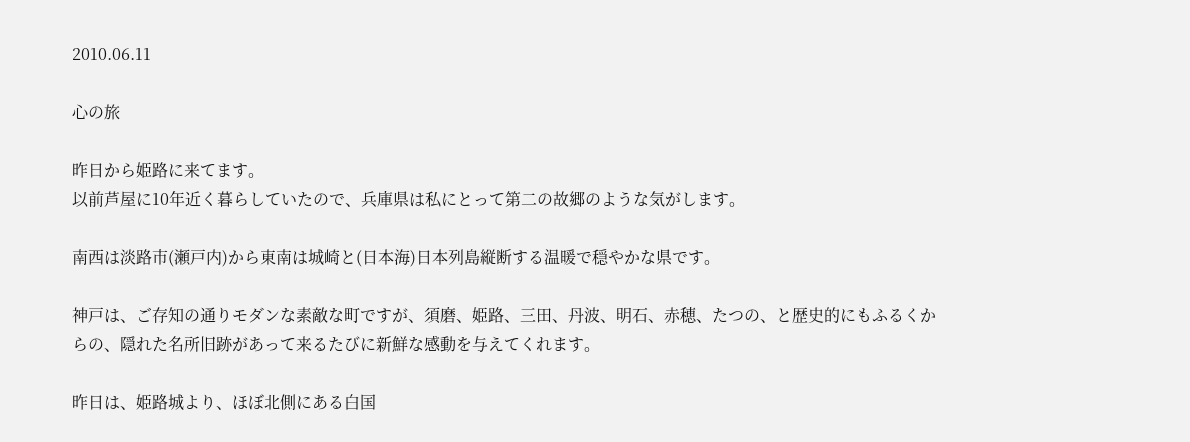2010.06.11

心の旅

昨日から姫路に来てます。
以前芦屋に10年近く暮らしていたので、兵庫県は私にとって第二の故郷のような気がします。

南西は淡路市(瀬戸内)から東南は城崎と(日本海)日本列島縦断する温暖で穏やかな県です。

神戸は、ご存知の通りモダンな素敵な町ですが、須磨、姫路、三田、丹波、明石、赤穂、たつの、と歴史的にもふるくからの、隠れた名所旧跡があって来るたびに新鮮な感動を与えてくれます。

昨日は、姫路城より、ほぼ北側にある白国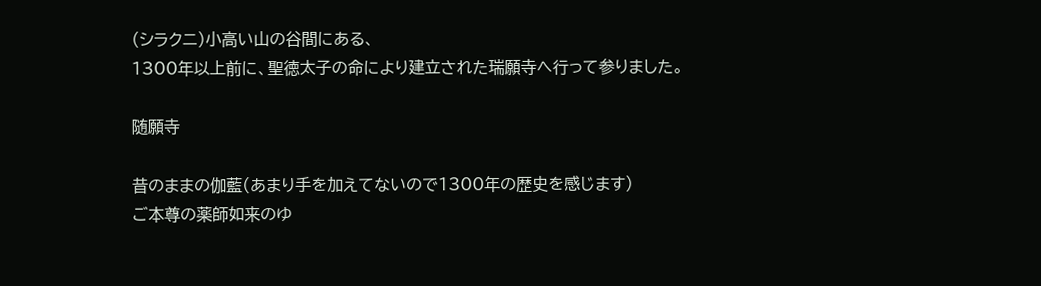(シラクニ)小高い山の谷間にある、
1300年以上前に、聖徳太子の命により建立された瑞願寺へ行って参りました。

随願寺

昔のままの伽藍(あまり手を加えてないので1300年の歴史を感じます)
ご本尊の薬師如来のゆ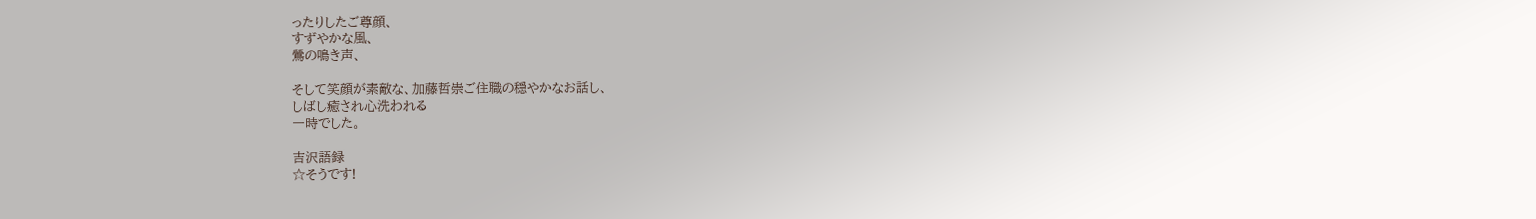ったりしたご尊顔、
すずやかな風、
鶯の鳴き声、

そして笑顔が素敵な、加藤哲崇ご住職の穏やかなお話し、
しばし癒され心洗われる
一時でした。

吉沢語録
☆そうです!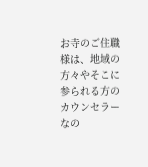お寺のご住職様は、地域の方々やそこに参られる方のカウンセラーなの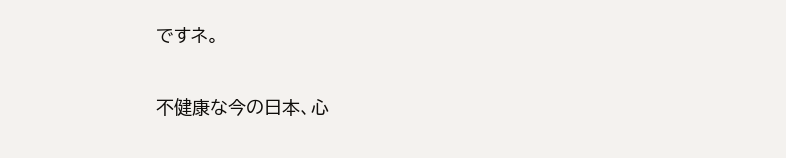ですネ。

不健康な今の日本、心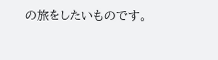の旅をしたいものです。